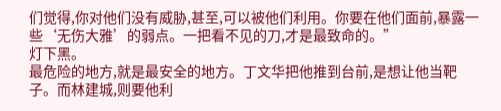们觉得,你对他们没有威胁,甚至,可以被他们利用。你要在他们面前,暴露一些‘无伤大雅’的弱点。一把看不见的刀,才是最致命的。”
灯下黑。
最危险的地方,就是最安全的地方。丁文华把他推到台前,是想让他当靶子。而林建城,则要他利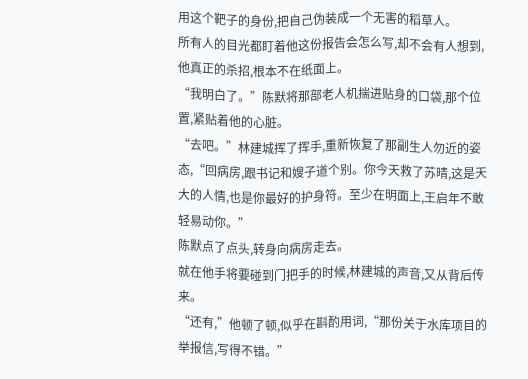用这个靶子的身份,把自己伪装成一个无害的稻草人。
所有人的目光都盯着他这份报告会怎么写,却不会有人想到,他真正的杀招,根本不在纸面上。
“我明白了。”陈默将那部老人机揣进贴身的口袋,那个位置,紧贴着他的心脏。
“去吧。”林建城挥了挥手,重新恢复了那副生人勿近的姿态,“回病房,跟书记和嫂子道个别。你今天救了苏晴,这是天大的人情,也是你最好的护身符。至少在明面上,王启年不敢轻易动你。”
陈默点了点头,转身向病房走去。
就在他手将要碰到门把手的时候,林建城的声音,又从背后传来。
“还有,”他顿了顿,似乎在斟酌用词,“那份关于水库项目的举报信,写得不错。”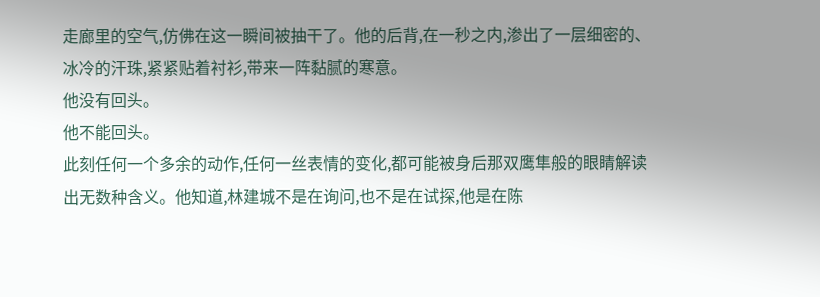走廊里的空气,仿佛在这一瞬间被抽干了。他的后背,在一秒之内,渗出了一层细密的、冰冷的汗珠,紧紧贴着衬衫,带来一阵黏腻的寒意。
他没有回头。
他不能回头。
此刻任何一个多余的动作,任何一丝表情的变化,都可能被身后那双鹰隼般的眼睛解读出无数种含义。他知道,林建城不是在询问,也不是在试探,他是在陈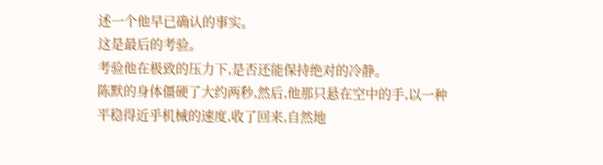述一个他早已确认的事实。
这是最后的考验。
考验他在极致的压力下,是否还能保持绝对的冷静。
陈默的身体僵硬了大约两秒,然后,他那只悬在空中的手,以一种平稳得近乎机械的速度,收了回来,自然地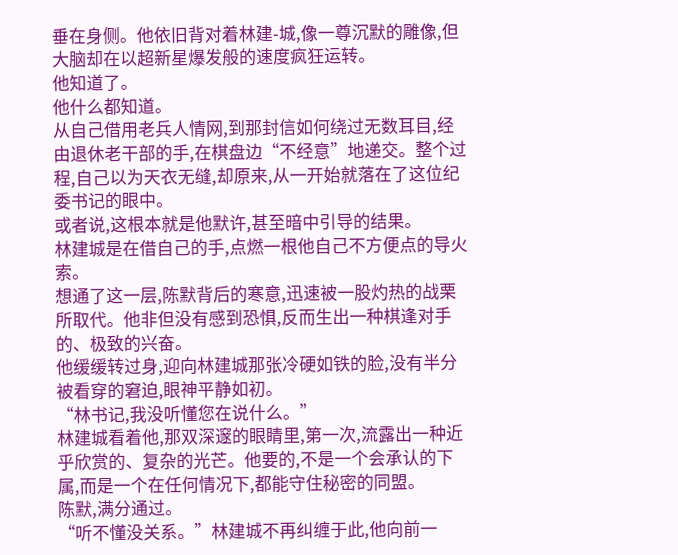垂在身侧。他依旧背对着林建-城,像一尊沉默的雕像,但大脑却在以超新星爆发般的速度疯狂运转。
他知道了。
他什么都知道。
从自己借用老兵人情网,到那封信如何绕过无数耳目,经由退休老干部的手,在棋盘边“不经意”地递交。整个过程,自己以为天衣无缝,却原来,从一开始就落在了这位纪委书记的眼中。
或者说,这根本就是他默许,甚至暗中引导的结果。
林建城是在借自己的手,点燃一根他自己不方便点的导火索。
想通了这一层,陈默背后的寒意,迅速被一股灼热的战栗所取代。他非但没有感到恐惧,反而生出一种棋逢对手的、极致的兴奋。
他缓缓转过身,迎向林建城那张冷硬如铁的脸,没有半分被看穿的窘迫,眼神平静如初。
“林书记,我没听懂您在说什么。”
林建城看着他,那双深邃的眼睛里,第一次,流露出一种近乎欣赏的、复杂的光芒。他要的,不是一个会承认的下属,而是一个在任何情况下,都能守住秘密的同盟。
陈默,满分通过。
“听不懂没关系。”林建城不再纠缠于此,他向前一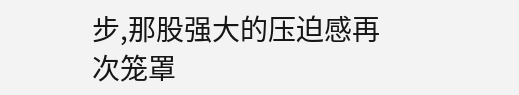步,那股强大的压迫感再次笼罩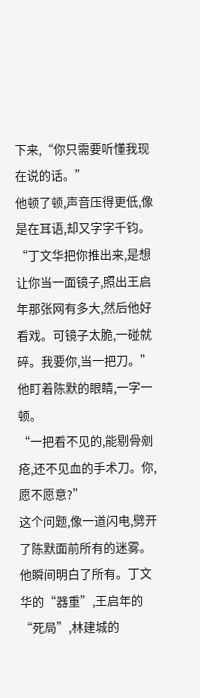下来,“你只需要听懂我现在说的话。”
他顿了顿,声音压得更低,像是在耳语,却又字字千钧。
“丁文华把你推出来,是想让你当一面镜子,照出王启年那张网有多大,然后他好看戏。可镜子太脆,一碰就碎。我要你,当一把刀。”
他盯着陈默的眼睛,一字一顿。
“一把看不见的,能剔骨剜疮,还不见血的手术刀。你,愿不愿意?”
这个问题,像一道闪电,劈开了陈默面前所有的迷雾。
他瞬间明白了所有。丁文华的“器重”,王启年的“死局”,林建城的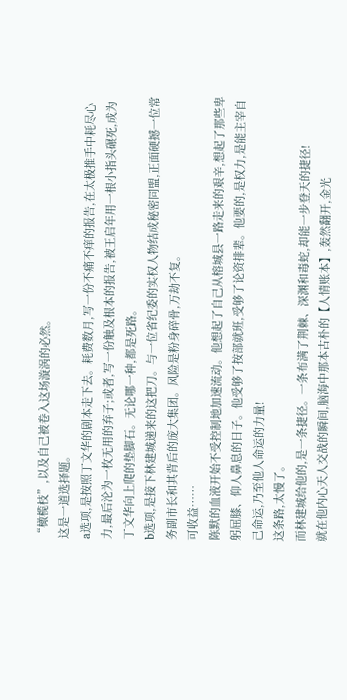“橄榄枝”,以及自己被卷入这场漩涡的必然。
这是一道选择题。
a选项,是按照丁文华的剧本走下去。耗费数月,写一份不痛不痒的报告,在太极推手中耗尽心力,最后沦为一枚无用的弃子;或者,写一份触及根本的报告,被王启年用一根小指头碾死,成为丁文华向上爬的垫脚石。无论哪一种,都是死路。
b选项,是接下林建城递来的这把刀。与一位省纪委的实权人物结成秘密同盟,正面硬撼一位常务副市长和其背后的庞大集团。风险是粉身碎骨,万劫不复。
可收益……
陈默的血液开始不受控制地加速流动。他想起了自己从榕城县一路走来的艰辛,想起了那些卑躬屈膝、仰人鼻息的日子。他受够了按部就班,受够了论资排辈。他要的,是权力,是能主宰自己命运,乃至他人命运的力量!
这条路,太慢了。
而林建城给他的,是一条捷径。一条布满了荆棘、深渊和毒蛇,却能一步登天的捷径!
就在他内心天人交战的瞬间,脑海中那本古朴的【人情账本】,轰然翻开,金光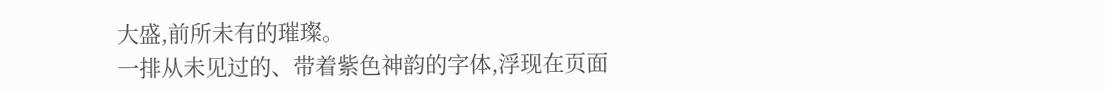大盛,前所未有的璀璨。
一排从未见过的、带着紫色神韵的字体,浮现在页面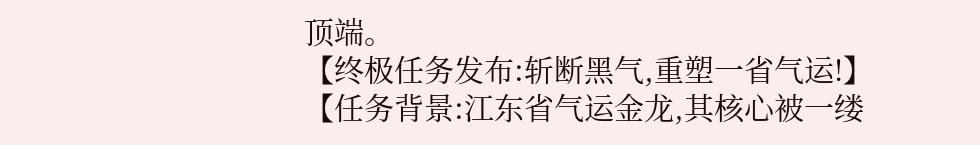顶端。
【终极任务发布:斩断黑气,重塑一省气运!】
【任务背景:江东省气运金龙,其核心被一缕